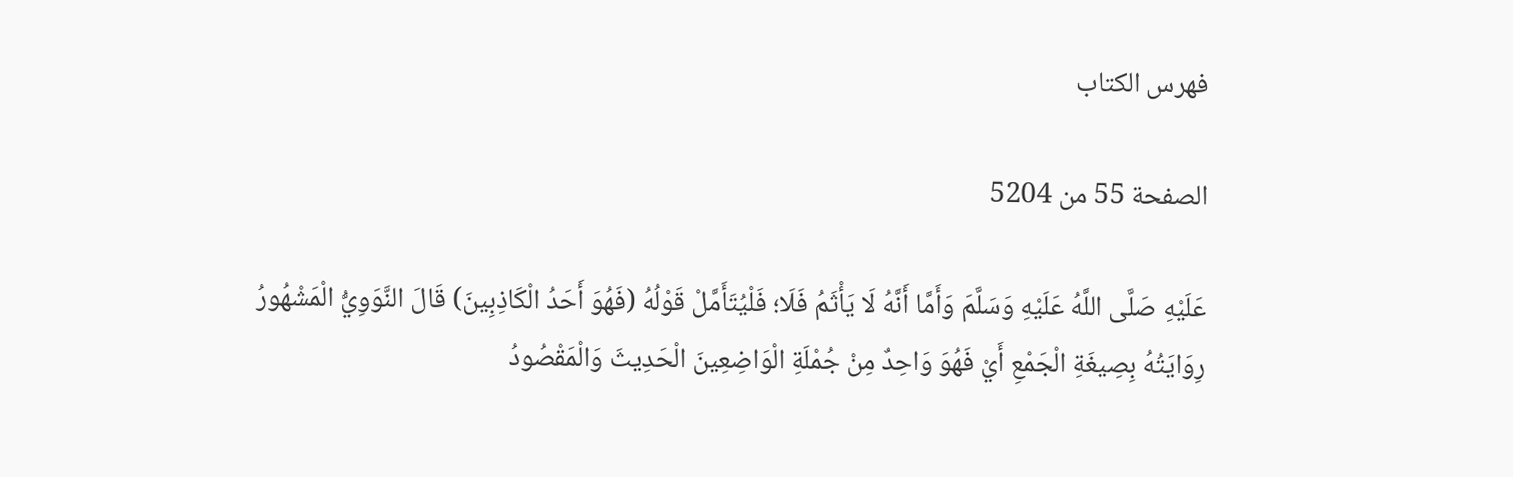فهرس الكتاب

الصفحة 55 من 5204

عَلَيْهِ صَلَّى اللَّهُ عَلَيْهِ وَسَلَّمَ وَأَمَّا أَنَّهُ لَا يَأْثَمُ فَلَا؛ فَلْيُتَأَمَّلْ قَوْلُهُ (فَهُوَ أَحَدُ الْكَاذِبِينَ) قَالَ النَّوَوِيُّ الْمَشْهُورُ رِوَايَتُهُ بِصِيغَةِ الْجَمْعِ أَيْ فَهُوَ وَاحِدٌ مِنْ جُمْلَةِ الْوَاضِعِينَ الْحَدِيثَ وَالْمَقْصُودُ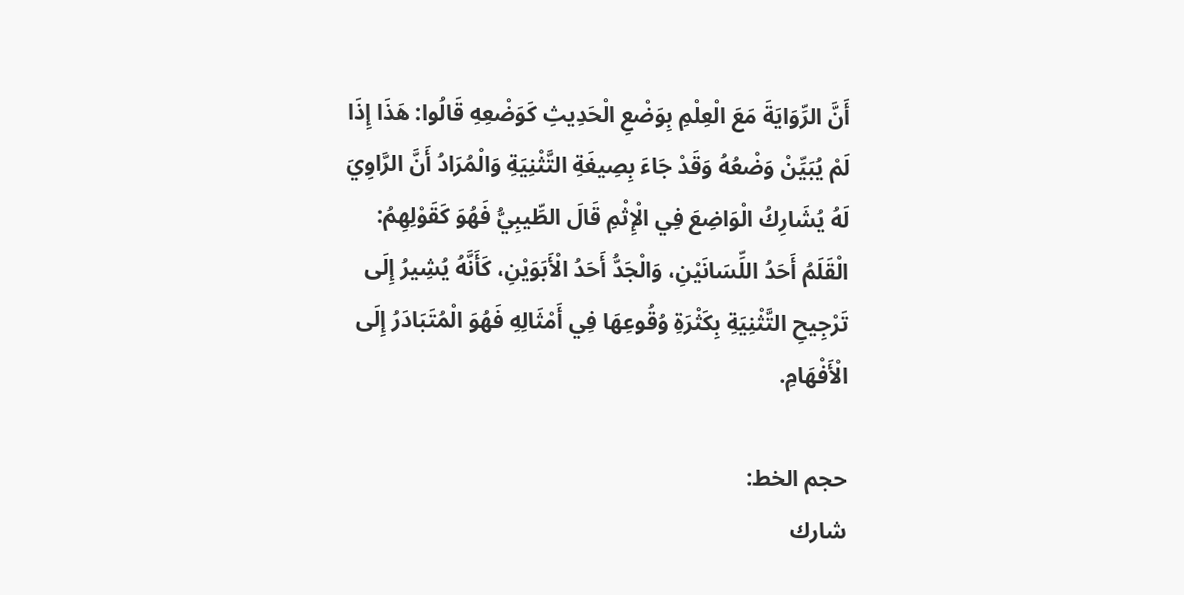أَنَّ الرِّوَايَةَ مَعَ الْعِلْمِ بِوَضْعِ الْحَدِيثِ كَوَضْعِهِ قَالُوا: هَذَا إِذَا لَمْ يُبَيِّنْ وَضْعُهُ وَقَدْ جَاءَ بِصِيغَةِ التَّثْنِيَةِ وَالْمُرَادُ أَنَّ الرَّاوِيَ لَهُ يُشَارِكُ الْوَاضِعَ فِي الْإِثْمِ قَالَ الطِّيبِيُّ فَهُوَ كَقَوْلِهِمُ: الْقَلَمُ أَحَدُ اللِّسَانَيْنِ، وَالْجَدُّ أَحَدُ الْأَبَوَيْنِ، كَأَنَّهُ يُشِيرُ إِلَى تَرْجِيحِ التَّثْنِيَةِ بِكَثْرَةِ وُقُوعِهَا فِي أَمْثَالِهِ فَهُوَ الْمُتَبَادَرُ إِلَى الْأَفْهَامِ.

حجم الخط:
شارك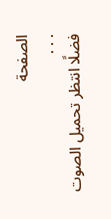الصفحة
. . .
فضلًا انتظر تحميل الصوت